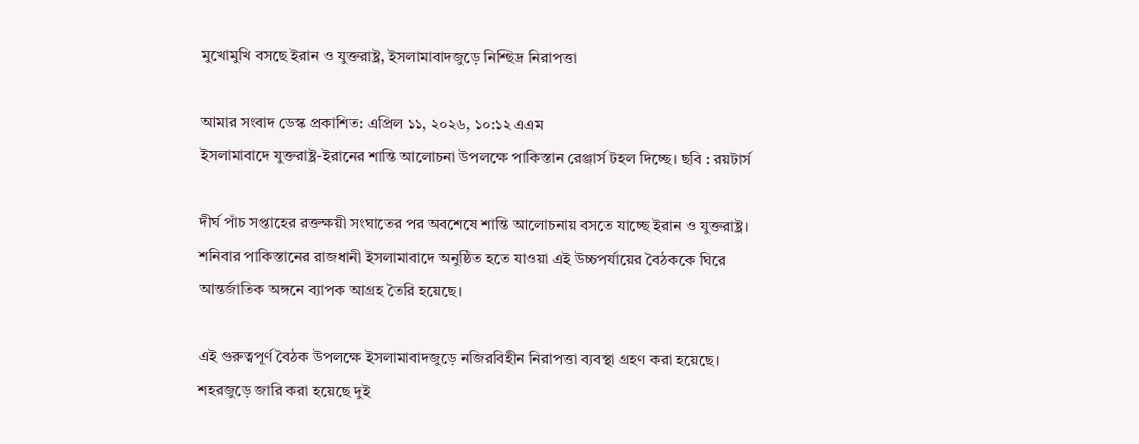মুখোমুখি বসছে ইরান ও যুক্তরাষ্ট্র, ইসলামাবাদজুড়ে নিশ্ছিদ্র নিরাপত্তা

আমার সংবাদ ডেস্ক প্রকাশিত: এপ্রিল ১১, ২০২৬, ১০:১২ এএম
ইসলামাবাদে যুক্তরাষ্ট্র-ইরানের শান্তি আলোচনা উপলক্ষে পাকিস্তান রেঞ্জার্স টহল দিচ্ছে। ছবি : রয়টার্স

দীর্ঘ পাঁচ সপ্তাহের রক্তক্ষয়ী সংঘাতের পর অবশেষে শান্তি আলোচনায় বসতে যাচ্ছে ইরান ও যুক্তরাষ্ট্র। শনিবার পাকিস্তানের রাজধানী ইসলামাবাদে অনুষ্ঠিত হতে যাওয়া এই উচ্চপর্যায়ের বৈঠককে ঘিরে আন্তর্জাতিক অঙ্গনে ব্যাপক আগ্রহ তৈরি হয়েছে।

এই গুরুত্বপূর্ণ বৈঠক উপলক্ষে ইসলামাবাদজুড়ে নজিরবিহীন নিরাপত্তা ব্যবস্থা গ্রহণ করা হয়েছে। শহরজুড়ে জারি করা হয়েছে দুই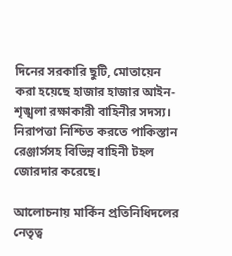দিনের সরকারি ছুটি, মোতায়েন করা হয়েছে হাজার হাজার আইন-শৃঙ্খলা রক্ষাকারী বাহিনীর সদস্য। নিরাপত্তা নিশ্চিত করতে পাকিস্তান রেঞ্জার্সসহ বিভিন্ন বাহিনী টহল জোরদার করেছে।

আলোচনায় মার্কিন প্রতিনিধিদলের নেতৃত্ব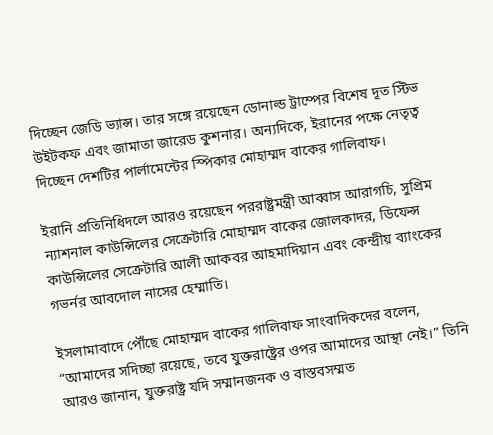দিচ্ছেন জেডি ভ্যান্স। তার সঙ্গে রয়েছেন ডোনাল্ড ট্রাম্পের বিশেষ দূত স্টিভ উইটকফ এবং জামাতা জারেড কুশনার। অন্যদিকে, ইরানের পক্ষে নেতৃত্ব দিচ্ছেন দেশটির পার্লামেন্টের স্পিকার মোহাম্মদ বাকের গালিবাফ।

ইরানি প্রতিনিধিদলে আরও রয়েছেন পররাষ্ট্রমন্ত্রী আব্বাস আরাগচি, সুপ্রিম ন্যাশনাল কাউন্সিলের সেক্রেটারি মোহাম্মদ বাকের জোলকাদর, ডিফেন্স কাউন্সিলের সেক্রেটারি আলী আকবর আহমাদিয়ান এবং কেন্দ্রীয় ব্যাংকের গভর্নর আবদোল নাসের হেম্মাতি।

ইসলামাবাদে পৌঁছে মোহাম্মদ বাকের গালিবাফ সাংবাদিকদের বলেন, “আমাদের সদিচ্ছা রয়েছে, তবে যুক্তরাষ্ট্রের ওপর আমাদের আস্থা নেই।” তিনি আরও জানান, যুক্তরাষ্ট্র যদি সম্মানজনক ও বাস্তবসম্মত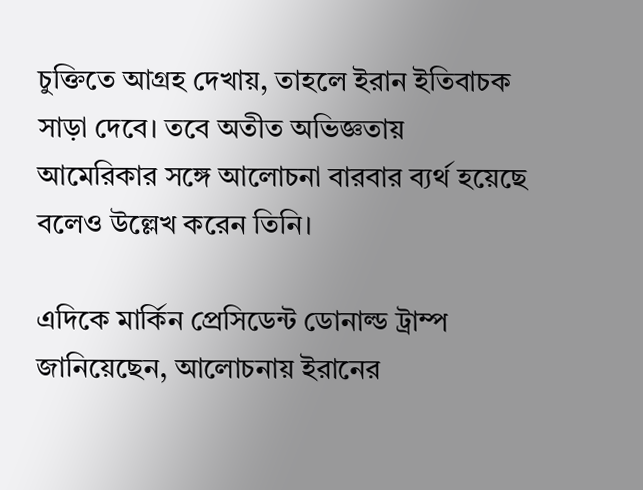চুক্তিতে আগ্রহ দেখায়, তাহলে ইরান ইতিবাচক সাড়া দেবে। তবে অতীত অভিজ্ঞতায় আমেরিকার সঙ্গে আলোচনা বারবার ব্যর্থ হয়েছে বলেও উল্লেখ করেন তিনি।

এদিকে মার্কিন প্রেসিডেন্ট ডোনাল্ড ট্রাম্প জানিয়েছেন, আলোচনায় ইরানের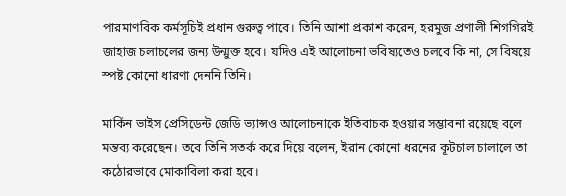পারমাণবিক কর্মসূচিই প্রধান গুরুত্ব পাবে। তিনি আশা প্রকাশ করেন, হরমুজ প্রণালী শিগগিরই জাহাজ চলাচলের জন্য উন্মুক্ত হবে। যদিও এই আলোচনা ভবিষ্যতেও চলবে কি না, সে বিষয়ে স্পষ্ট কোনো ধারণা দেননি তিনি।

মার্কিন ভাইস প্রেসিডেন্ট জেডি ভ্যান্সও আলোচনাকে ইতিবাচক হওয়ার সম্ভাবনা রয়েছে বলে মন্তব্য করেছেন। তবে তিনি সতর্ক করে দিয়ে বলেন, ইরান কোনো ধরনের কূটচাল চালালে তা কঠোরভাবে মোকাবিলা করা হবে।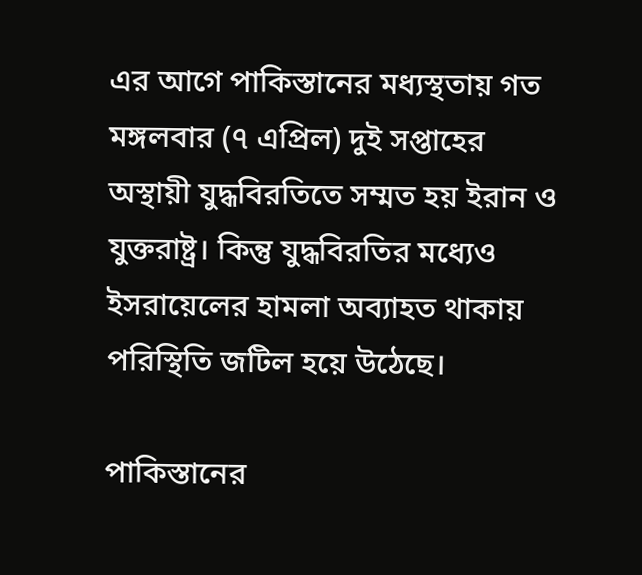এর আগে পাকিস্তানের মধ্যস্থতায় গত মঙ্গলবার (৭ এপ্রিল) দুই সপ্তাহের অস্থায়ী যুদ্ধবিরতিতে সম্মত হয় ইরান ও যুক্তরাষ্ট্র। কিন্তু যুদ্ধবিরতির মধ্যেও ইসরায়েলের হামলা অব্যাহত থাকায় পরিস্থিতি জটিল হয়ে উঠেছে।

পাকিস্তানের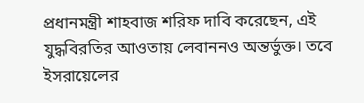প্রধানমন্ত্রী শাহবাজ শরিফ দাবি করেছেন, এই যুদ্ধবিরতির আওতায় লেবাননও অন্তর্ভুক্ত। তবে ইসরায়েলের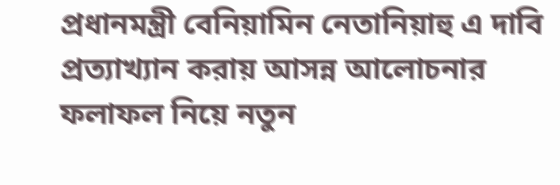প্রধানমন্ত্রী বেনিয়ামিন নেতানিয়াহু এ দাবি প্রত্যাখ্যান করায় আসন্ন আলোচনার ফলাফল নিয়ে নতুন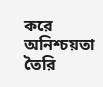করে অনিশ্চয়তা তৈরি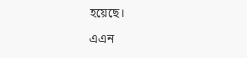হয়েছে।

এএন